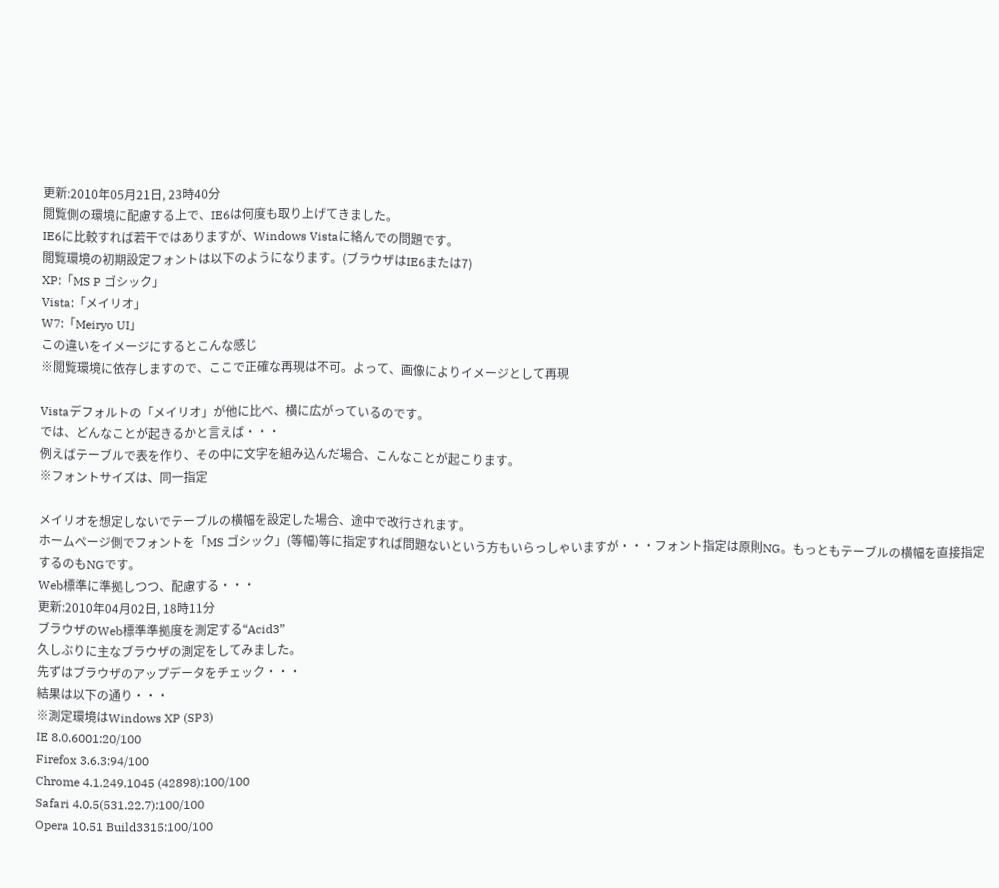更新:2010年05月21日, 23時40分
閲覧側の環境に配慮する上で、IE6は何度も取り上げてきました。
IE6に比較すれば若干ではありますが、Windows Vistaに絡んでの問題です。
閲覧環境の初期設定フォントは以下のようになります。(ブラウザはIE6または7)
XP:「MS P ゴシック」
Vista:「メイリオ」
W7:「Meiryo UI」
この違いをイメージにするとこんな感じ
※閲覧環境に依存しますので、ここで正確な再現は不可。よって、画像によりイメージとして再現

Vistaデフォルトの「メイリオ」が他に比べ、横に広がっているのです。
では、どんなことが起きるかと言えば・・・
例えばテーブルで表を作り、その中に文字を組み込んだ場合、こんなことが起こります。
※フォントサイズは、同一指定

メイリオを想定しないでテーブルの横幅を設定した場合、途中で改行されます。
ホームページ側でフォントを「MS ゴシック」(等幅)等に指定すれば問題ないという方もいらっしゃいますが・・・フォント指定は原則NG。もっともテーブルの横幅を直接指定するのもNGです。
Web標準に準拠しつつ、配慮する・・・
更新:2010年04月02日, 18時11分
ブラウザのWeb標準準拠度を測定する“Acid3”
久しぶりに主なブラウザの測定をしてみました。
先ずはブラウザのアップデータをチェック・・・
結果は以下の通り・・・
※測定環境はWindows XP (SP3)
IE 8.0.6001:20/100
Firefox 3.6.3:94/100
Chrome 4.1.249.1045 (42898):100/100
Safari 4.0.5(531.22.7):100/100
Opera 10.51 Build3315:100/100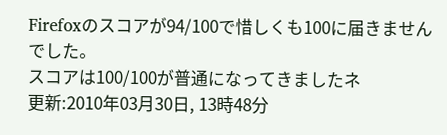Firefoxのスコアが94/100で惜しくも100に届きませんでした。
スコアは100/100が普通になってきましたネ
更新:2010年03月30日, 13時48分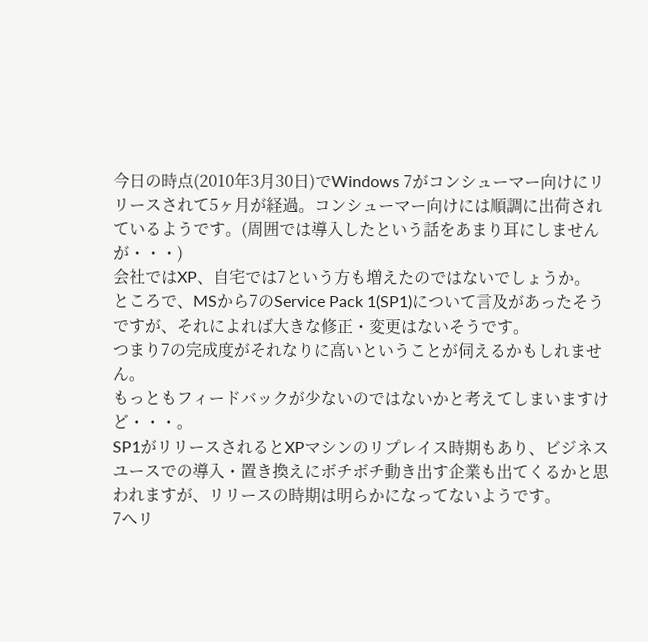今日の時点(2010年3月30日)でWindows 7がコンシューマー向けにリリースされて5ヶ月が経過。コンシューマー向けには順調に出荷されているようです。(周囲では導入したという話をあまり耳にしませんが・・・)
会社ではXP、自宅では7という方も増えたのではないでしょうか。
ところで、MSから7のService Pack 1(SP1)について言及があったそうですが、それによれば大きな修正・変更はないそうです。
つまり7の完成度がそれなりに高いということが伺えるかもしれません。
もっともフィードバックが少ないのではないかと考えてしまいますけど・・・。
SP1がリリースされるとXPマシンのリプレイス時期もあり、ビジネスユースでの導入・置き換えにボチボチ動き出す企業も出てくるかと思われますが、リリースの時期は明らかになってないようです。
7へリ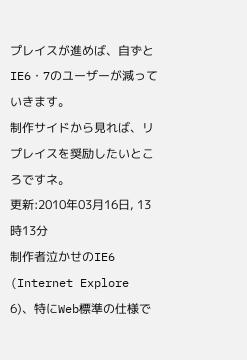プレイスが進めば、自ずとIE6・7のユーザーが減っていきます。
制作サイドから見れば、リプレイスを奨励したいところですネ。
更新:2010年03月16日, 13時13分
制作者泣かせのIE6 (Internet Explore 6)、特にWeb標準の仕様で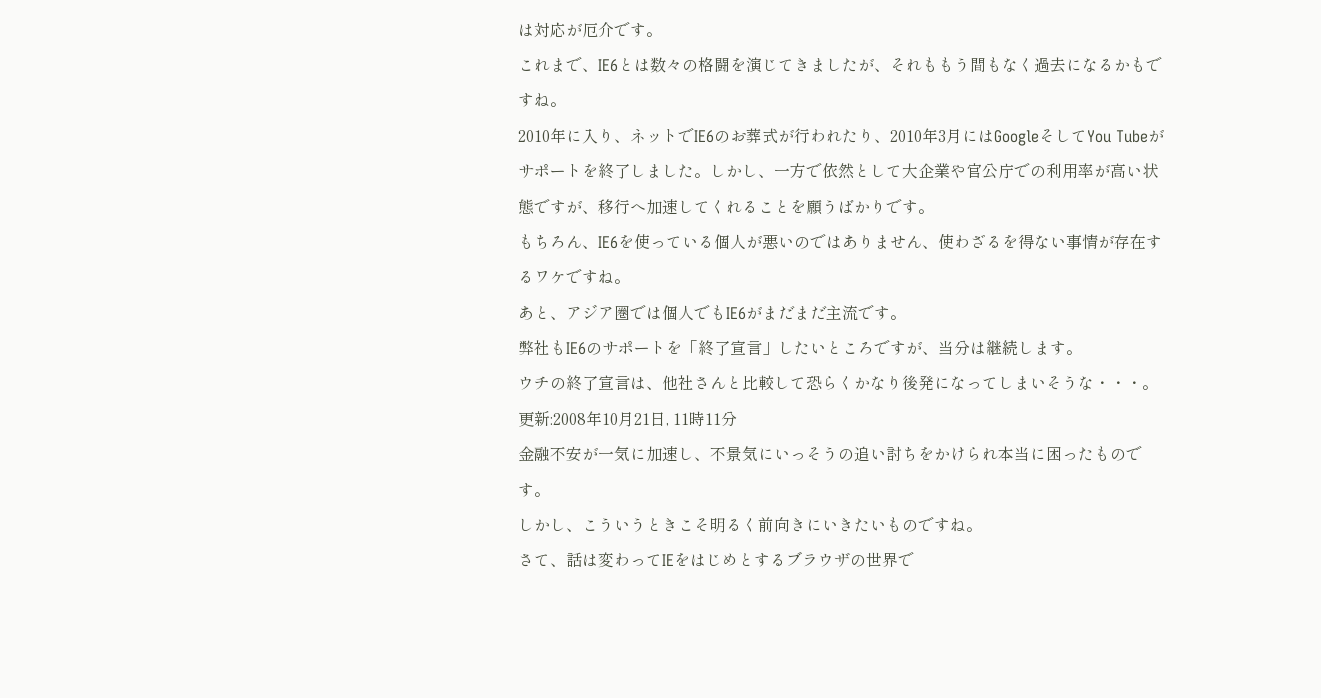は対応が厄介です。
これまで、IE6とは数々の格闘を演じてきましたが、それももう間もなく過去になるかもですね。
2010年に入り、ネットでIE6のお葬式が行われたり、2010年3月にはGoogleそしてYou Tubeがサポートを終了しました。しかし、一方で依然として大企業や官公庁での利用率が高い状態ですが、移行へ加速してくれることを願うばかりです。
もちろん、IE6を使っている個人が悪いのではありません、使わざるを得ない事情が存在するワケですね。
あと、アジア圏では個人でもIE6がまだまだ主流です。
弊社もIE6のサポートを「終了宣言」したいところですが、当分は継続します。
ウチの終了宣言は、他社さんと比較して恐らくかなり後発になってしまいそうな・・・。
更新:2008年10月21日, 11時11分
金融不安が一気に加速し、不景気にいっそうの追い討ちをかけられ本当に困ったものです。
しかし、こういうときこそ明るく前向きにいきたいものですね。
さて、話は変わってIEをはじめとするブラウザの世界で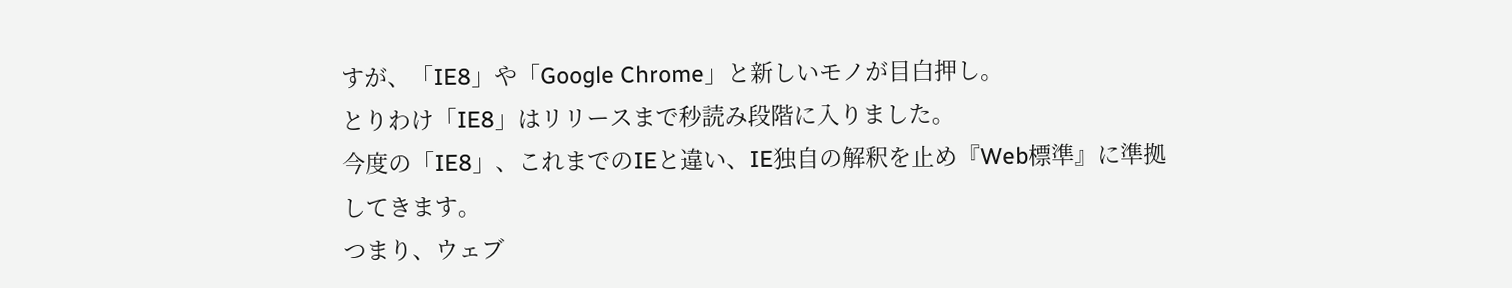すが、「IE8」や「Google Chrome」と新しいモノが目白押し。
とりわけ「IE8」はリリースまで秒読み段階に入りました。
今度の「IE8」、これまでのIEと違い、IE独自の解釈を止め『Web標準』に準拠してきます。
つまり、ウェブ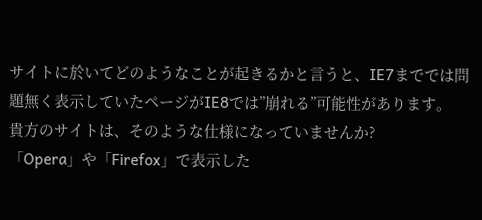サイトに於いてどのようなことが起きるかと言うと、IE7まででは問題無く表示していたページがIE8では”崩れる”可能性があります。
貴方のサイトは、そのような仕様になっていませんか?
「Opera」や「Firefox」で表示した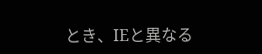とき、IEと異なる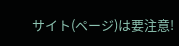サイト(ページ)は要注意!